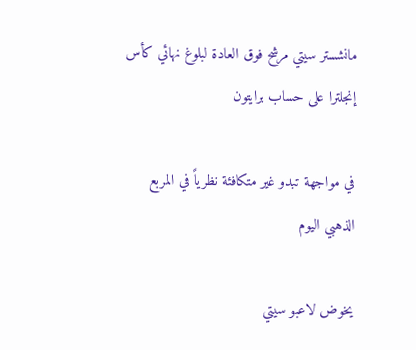مانشستر سيتي مرشح فوق العادة لبلوغ نهائي كأس إنجلترا على حساب برايتون

في مواجهة تبدو غير متكافئة نظرياً في المربع الذهبي اليوم

يخوض لاعبو سيتي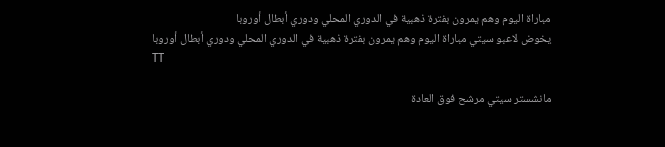مباراة اليوم وهم يمرون بفترة ذهبية في الدوري المحلي ودوري أبطال أوروبا
يخوض لاعبو سيتي مباراة اليوم وهم يمرون بفترة ذهبية في الدوري المحلي ودوري أبطال أوروبا
TT

مانشستر سيتي مرشح فوق العادة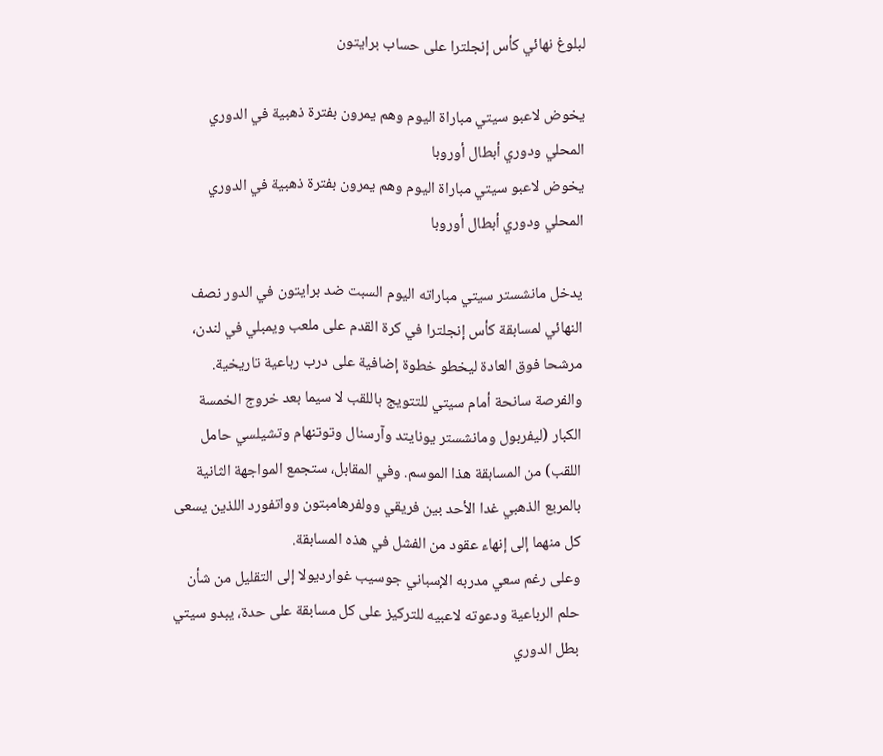لبلوغ نهائي كأس إنجلترا على حساب برايتون

يخوض لاعبو سيتي مباراة اليوم وهم يمرون بفترة ذهبية في الدوري المحلي ودوري أبطال أوروبا
يخوض لاعبو سيتي مباراة اليوم وهم يمرون بفترة ذهبية في الدوري المحلي ودوري أبطال أوروبا

يدخل مانشستر سيتي مباراته اليوم السبت ضد برايتون في الدور نصف النهائي لمسابقة كأس إنجلترا في كرة القدم على ملعب ويمبلي في لندن، مرشحا فوق العادة ليخطو خطوة إضافية على درب رباعية تاريخية. والفرصة سانحة أمام سيتي للتتويج باللقب لا سيما بعد خروج الخمسة الكبار (ليفربول ومانشستر يونايتد وآرسنال وتوتنهام وتشيلسي حامل اللقب) من المسابقة هذا الموسم. وفي المقابل، ستجمع المواجهة الثانية بالمربع الذهبي غدا الأحد بين فريقي وولفرهامبتون وواتفورد اللذين يسعى كل منهما إلى إنهاء عقود من الفشل في هذه المسابقة.
وعلى رغم سعي مدربه الإسباني جوسيب غوارديولا إلى التقليل من شأن حلم الرباعية ودعوته لاعبيه للتركيز على كل مسابقة على حدة، يبدو سيتي بطل الدوري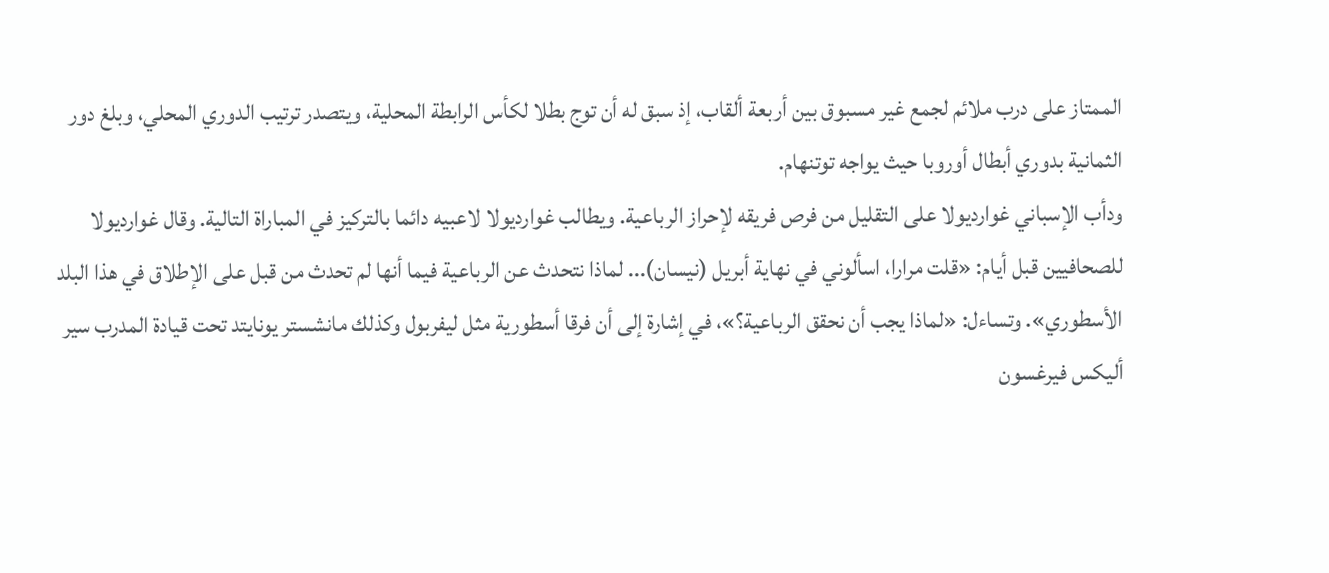الممتاز على درب ملائم لجمع غير مسبوق بين أربعة ألقاب، إذ سبق له أن توج بطلا لكأس الرابطة المحلية، ويتصدر ترتيب الدوري المحلي، وبلغ دور الثمانية بدوري أبطال أوروبا حيث يواجه توتنهام.
ودأب الإسباني غوارديولا على التقليل من فرص فريقه لإحراز الرباعية. ويطالب غوارديولا لاعبيه دائما بالتركيز في المباراة التالية. وقال غوارديولا للصحافيين قبل أيام: «قلت مرارا، اسألوني في نهاية أبريل (نيسان)... لماذا نتحدث عن الرباعية فيما أنها لم تحدث من قبل على الإطلاق في هذا البلد الأسطوري». وتساءل: «لماذا يجب أن نحقق الرباعية؟»، في إشارة إلى أن فرقا أسطورية مثل ليفربول وكذلك مانشستر يونايتد تحت قيادة المدرب سير أليكس فيرغسون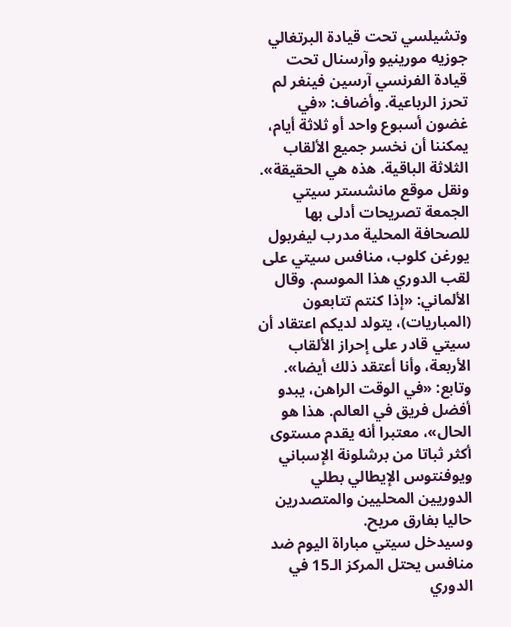وتشيلسي تحت قيادة البرتغالي جوزيه مورينيو وآرسنال تحت قيادة الفرنسي آرسين فينغر لم تحرز الرباعية. وأضاف: «في غضون أسبوع واحد أو ثلاثة أيام، يمكننا أن نخسر جميع الألقاب الثلاثة الباقية. هذه هي الحقيقة».
ونقل موقع مانشستر سيتي الجمعة تصريحات أدلى بها للصحافة المحلية مدرب ليفربول يورغن كلوب، منافس سيتي على لقب الدوري هذا الموسم. وقال الألماني: «إذا كنتم تتابعون (المباريات)، يتولد لديكم اعتقاد أن سيتي قادر على إحراز الألقاب الأربعة، وأنا أعتقد ذلك أيضا». وتابع: «في الوقت الراهن، يبدو أفضل فريق في العالم. هذا هو الحال»، معتبرا أنه يقدم مستوى أكثر ثباتا من برشلونة الإسباني ويوفنتوس الإيطالي بطلي الدوريين المحليين والمتصدرين حاليا بفارق مريح.
وسيدخل سيتي مباراة اليوم ضد منافس يحتل المركز الـ15 في الدوري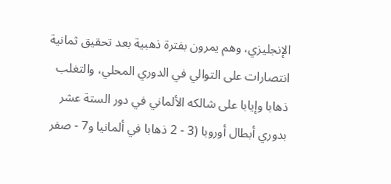الإنجليزي، وهم يمرون بفترة ذهبية بعد تحقيق ثمانية انتصارات على التوالي في الدوري المحلي، والتغلب ذهابا وإيابا على شالكه الألماني في دور الستة عشر بدوري أبطال أوروبا (3 - 2 ذهابا في ألمانيا و7 - صفر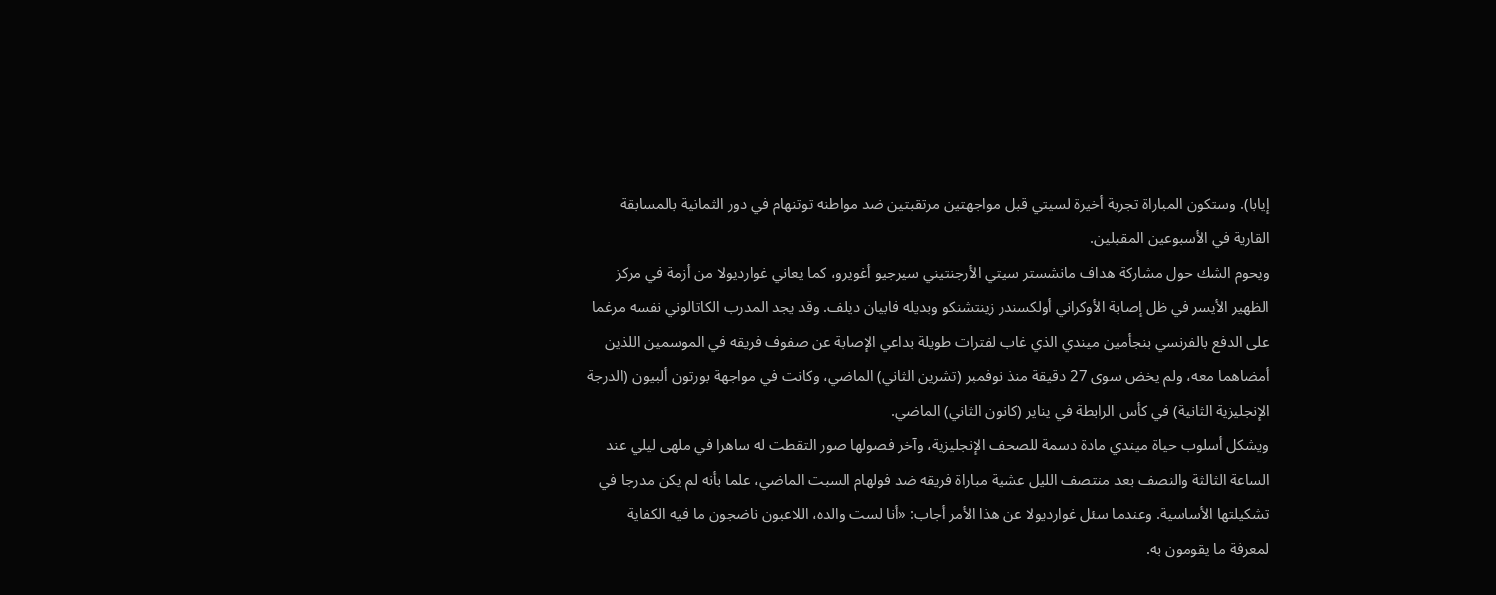إيابا). وستكون المباراة تجربة أخيرة لسيتي قبل مواجهتين مرتقبتين ضد مواطنه توتنهام في دور الثمانية بالمسابقة القارية في الأسبوعين المقبلين.
ويحوم الشك حول مشاركة هداف مانشستر سيتي الأرجنتيني سيرجيو أغويرو، كما يعاني غوارديولا من أزمة في مركز الظهير الأيسر في ظل إصابة الأوكراني أولكسندر زينتشنكو وبديله فابيان ديلف. وقد يجد المدرب الكاتالوني نفسه مرغما على الدفع بالفرنسي بنجأمين ميندي الذي غاب لفترات طويلة بداعي الإصابة عن صفوف فريقه في الموسمين اللذين أمضاهما معه، ولم يخض سوى 27 دقيقة منذ نوفمبر (تشرين الثاني) الماضي، وكانت في مواجهة بورتون ألبيون (الدرجة الإنجليزية الثانية) في كأس الرابطة في يناير (كانون الثاني) الماضي.
ويشكل أسلوب حياة ميندي مادة دسمة للصحف الإنجليزية، وآخر فصولها صور التقطت له ساهرا في ملهى ليلي عند الساعة الثالثة والنصف بعد منتصف الليل عشية مباراة فريقه ضد فولهام السبت الماضي، علما بأنه لم يكن مدرجا في تشكيلتها الأساسية. وعندما سئل غوارديولا عن هذا الأمر أجاب: «أنا لست والده، اللاعبون ناضجون ما فيه الكفاية لمعرفة ما يقومون به.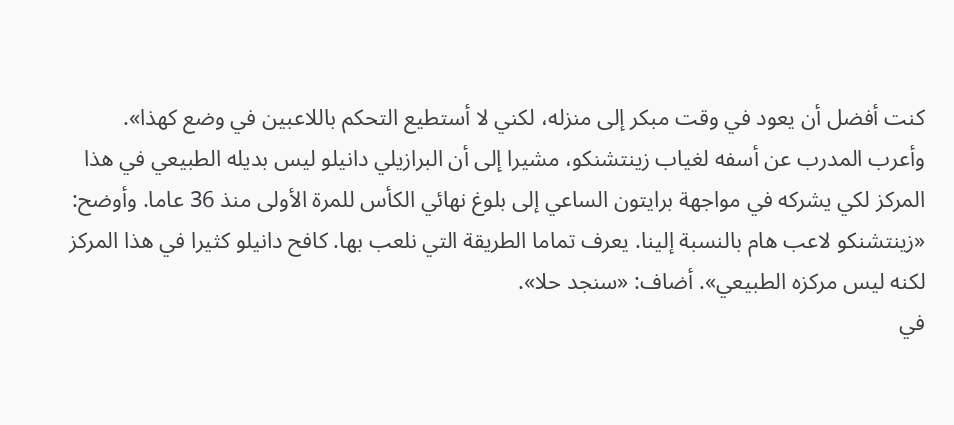كنت أفضل أن يعود في وقت مبكر إلى منزله، لكني لا أستطيع التحكم باللاعبين في وضع كهذا».
وأعرب المدرب عن أسفه لغياب زينتشنكو، مشيرا إلى أن البرازيلي دانيلو ليس بديله الطبيعي في هذا المركز لكي يشركه في مواجهة برايتون الساعي إلى بلوغ نهائي الكأس للمرة الأولى منذ 36 عاما. وأوضح: «زينتشنكو لاعب هام بالنسبة إلينا. يعرف تماما الطريقة التي نلعب بها. كافح دانيلو كثيرا في هذا المركز لكنه ليس مركزه الطبيعي». أضاف: «سنجد حلا».
في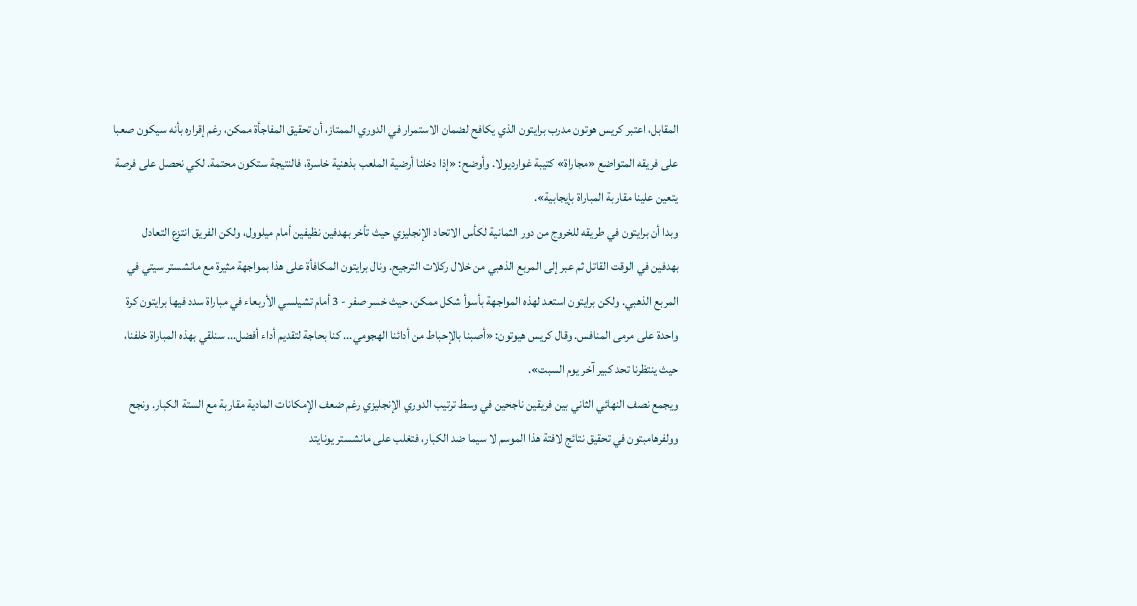المقابل، اعتبر كريس هوتون مدرب برايتون الذي يكافح لضمان الاستمرار في الدوري الممتاز، أن تحقيق المفاجأة ممكن، رغم إقراره بأنه سيكون صعبا على فريقه المتواضع «مجاراة» كتيبة غوارديولا. وأوضح: «إذا دخلنا أرضية الملعب بذهنية خاسرة، فالنتيجة ستكون محتمة. لكي نحصل على فرصة يتعين علينا مقاربة المباراة بإيجابية».
وبدا أن برايتون في طريقه للخروج من دور الثمانية لكأس الاتحاد الإنجليزي حيث تأخر بهدفين نظيفين أمام ميلوول، ولكن الفريق انتزع التعادل بهدفين في الوقت القاتل ثم عبر إلى المربع الذهبي من خلال ركلات الترجيح. ونال برايتون المكافأة على هذا بمواجهة مثيرة مع مانشستر سيتي في المربع الذهبي. ولكن برايتون استعد لهذه المواجهة بأسوأ شكل ممكن، حيث خسر صفر - 3 أمام تشيلسي الأربعاء في مباراة سدد فيها برايتون كرة واحدة على مرمى المنافس. وقال كريس هيوتون: «أصبنا بالإحباط من أدائنا الهجومي... كنا بحاجة لتقديم أداء أفضل... سنلقي بهذه المباراة خلفنا، حيث ينتظرنا تحد كبير آخر يوم السبت».
ويجمع نصف النهائي الثاني بين فريقين ناجحين في وسط ترتيب الدوري الإنجليزي رغم ضعف الإمكانات المادية مقاربة مع الستة الكبار. ونجح وولفرهامبتون في تحقيق نتائج لافتة هذا الموسم لا سيما ضد الكبار، فتغلب على مانشستر يونايتد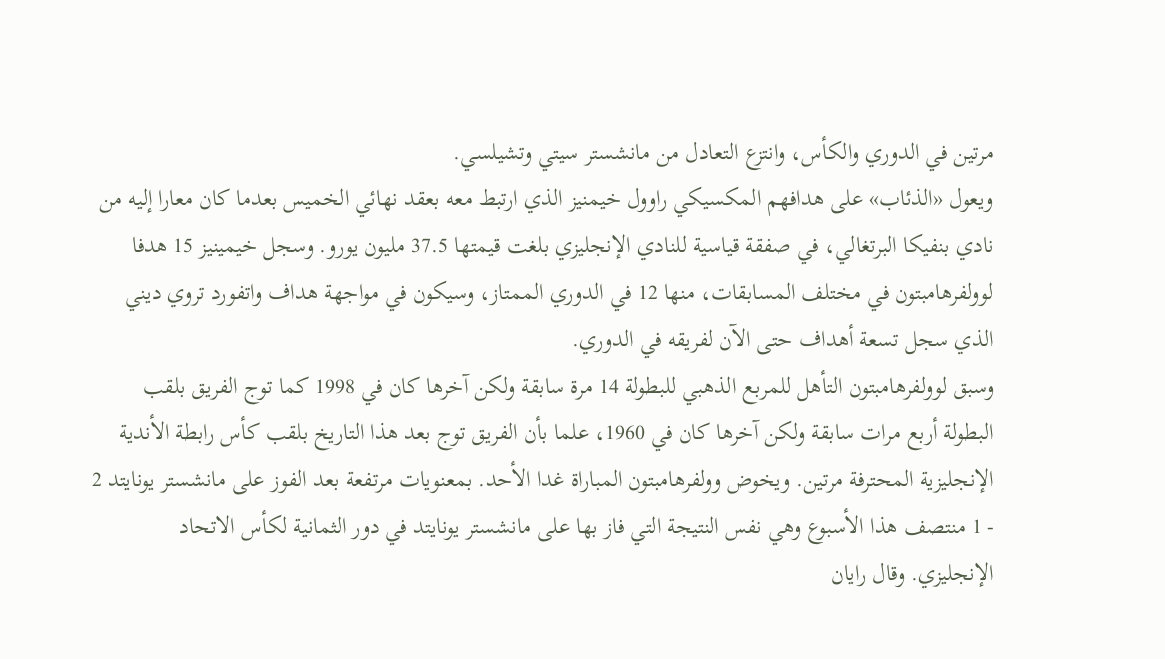مرتين في الدوري والكأس، وانتزع التعادل من مانشستر سيتي وتشيلسي.
ويعول «الذئاب» على هدافهم المكسيكي راوول خيمنيز الذي ارتبط معه بعقد نهائي الخميس بعدما كان معارا إليه من نادي بنفيكا البرتغالي، في صفقة قياسية للنادي الإنجليزي بلغت قيمتها 37.5 مليون يورو. وسجل خيمينيز 15 هدفا لوولفرهامبتون في مختلف المسابقات، منها 12 في الدوري الممتاز، وسيكون في مواجهة هداف واتفورد تروي ديني الذي سجل تسعة أهداف حتى الآن لفريقه في الدوري.
وسبق لوولفرهامبتون التأهل للمربع الذهبي للبطولة 14 مرة سابقة ولكن آخرها كان في 1998 كما توج الفريق بلقب البطولة أربع مرات سابقة ولكن آخرها كان في 1960، علما بأن الفريق توج بعد هذا التاريخ بلقب كأس رابطة الأندية الإنجليزية المحترفة مرتين. ويخوض وولفرهامبتون المباراة غدا الأحد. بمعنويات مرتفعة بعد الفوز على مانشستر يونايتد 2 - 1 منتصف هذا الأسبوع وهي نفس النتيجة التي فاز بها على مانشستر يونايتد في دور الثمانية لكأس الاتحاد الإنجليزي. وقال رايان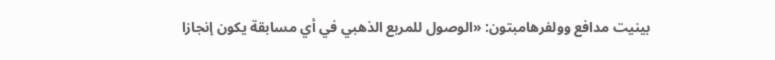بينيت مدافع وولفرهامبتون: «الوصول للمربع الذهبي في أي مسابقة يكون إنجازا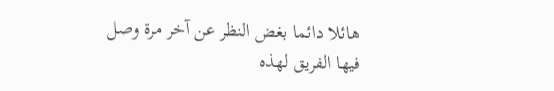هائلا دائما بغض النظر عن آخر مرة وصل فيها الفريق لهذه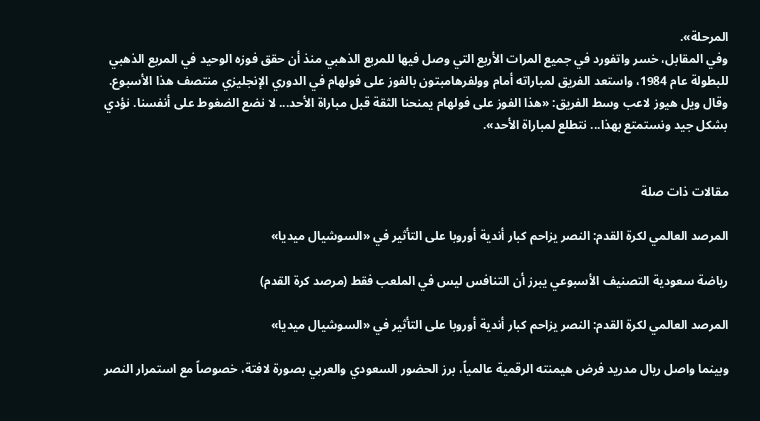المرحلة».
وفي المقابل، خسر واتفورد في جميع المرات الأربع التي وصل فيها للمربع الذهبي منذ أن حقق فوزه الوحيد في المربع الذهبي للبطولة عام 1984، واستعد الفريق لمباراته أمام وولفرهامبتون بالفوز على فولهام في الدوري الإنجليزي منتصف هذا الأسبوع. وقال ويل هيوز لاعب وسط الفريق: «هذا الفوز على فولهام يمنحنا الثقة قبل مباراة الأحد... لا نضع الضغوط على أنفسنا. نؤدي بشكل جيد ونستمتع بهذا... نتطلع لمباراة الأحد».


مقالات ذات صلة

المرصد العالمي لكرة القدم: النصر يزاحم كبار أندية أوروبا على التأثير في «السوشيال ميديا»

رياضة سعودية التصنيف الأسبوعي يبرز أن التنافس ليس في الملعب فقط (مرصد كرة القدم)

المرصد العالمي لكرة القدم: النصر يزاحم كبار أندية أوروبا على التأثير في «السوشيال ميديا»

وبينما واصل ريال مدريد فرض هيمنته الرقمية عالمياً، برز الحضور السعودي والعربي بصورة لافتة، خصوصاً مع استمرار النصر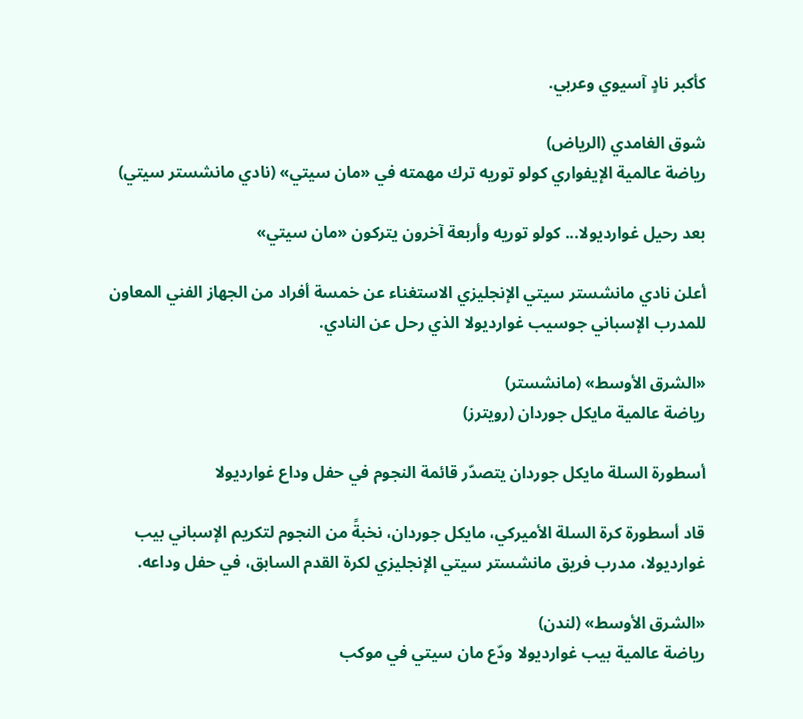كأكبر نادٍ آسيوي وعربي.

شوق الغامدي (الرياض)
رياضة عالمية الإيفواري كولو توريه ترك مهمته في «مان سيتي» (نادي مانشستر سيتي)

بعد رحيل غوارديولا... كولو توريه وأربعة آخرون يتركون «مان سيتي»

أعلن نادي مانشستر سيتي الإنجليزي الاستغناء عن خمسة أفراد من الجهاز الفني المعاون للمدرب الإسباني جوسيب غوارديولا الذي رحل عن النادي.

«الشرق الأوسط» (مانشستر)
رياضة عالمية مايكل جوردان (رويترز)

أسطورة السلة مايكل جوردان يتصدّر قائمة النجوم في حفل وداع غوارديولا

قاد أسطورة كرة السلة الأميركي، مايكل جوردان، نخبةً من النجوم لتكريم الإسباني بيب غوارديولا، مدرب فريق مانشستر سيتي الإنجليزي لكرة القدم السابق، في حفل وداعه.

«الشرق الأوسط» (لندن)
رياضة عالمية بيب غوارديولا ودّع مان سيتي في موكب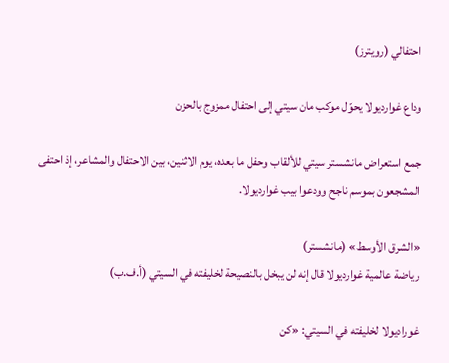احتفالي (رويترز)

وداع غوارديولا يحوّل موكب مان سيتي إلى احتفال ممزوج بالحزن

جمع استعراض مانشستر سيتي للألقاب وحفل ما بعده، يوم الاثنين، بين الاحتفال والمشاعر، إذ احتفى المشجعون بموسم ناجح وودعوا بيب غوارديولا.

«الشرق الأوسط» (مانشستر)
رياضة عالمية غوارديولا قال إنه لن يبخل بالنصيحة لخليفته في السيتي (أ.ف.ب)

غوراديولا لخليفته في السيتي: «كن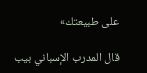على طبيعتك»

قال المدرب الإسباني بيب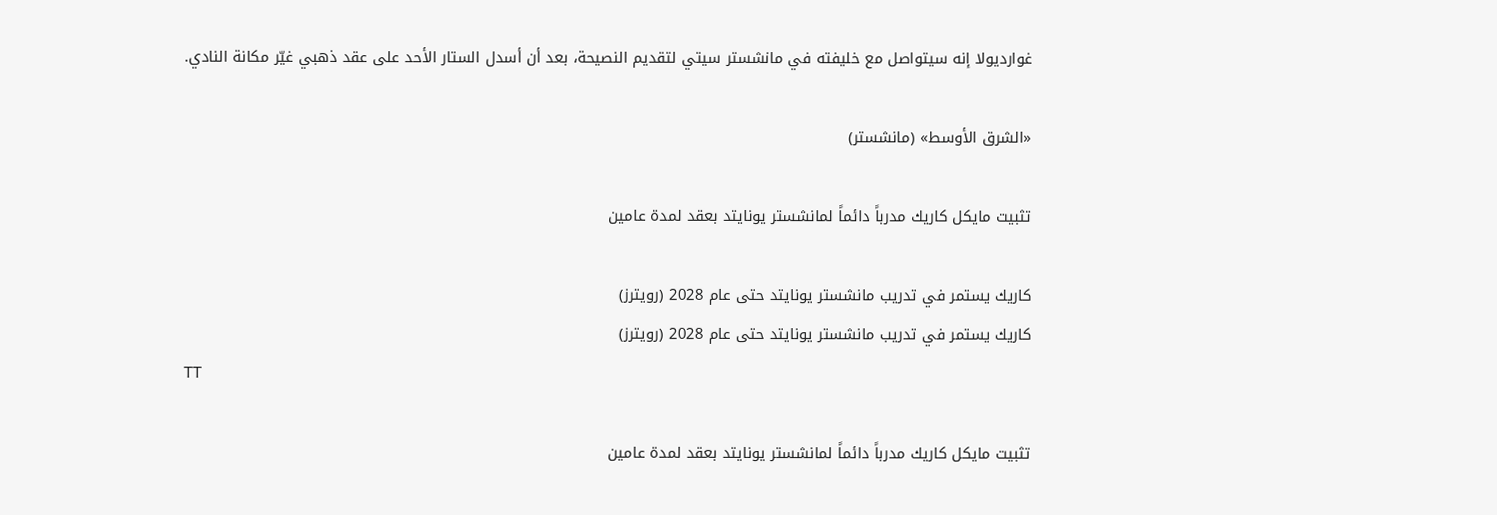غوارديولا إنه سيتواصل مع خليفته في مانشستر سيتي لتقديم النصيحة، بعد أن أسدل الستار الأحد على عقد ذهبي غيّر مكانة النادي.

«الشرق الأوسط» (مانشستر)

تثبيت مايكل كاريك مدرباً دائماً لمانشستر يونايتد بعقد لمدة عامين

كاريك يستمر في تدريب مانشستر يونايتد حتى عام 2028 (رويترز)
كاريك يستمر في تدريب مانشستر يونايتد حتى عام 2028 (رويترز)
TT

تثبيت مايكل كاريك مدرباً دائماً لمانشستر يونايتد بعقد لمدة عامين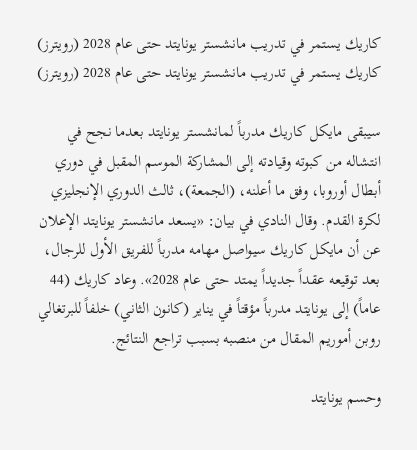كاريك يستمر في تدريب مانشستر يونايتد حتى عام 2028 (رويترز)
كاريك يستمر في تدريب مانشستر يونايتد حتى عام 2028 (رويترز)

سيبقى مايكل كاريك مدرباً لمانشستر يونايتد بعدما نجح في انتشاله من كبوته وقيادته إلى المشاركة الموسم المقبل في دوري أبطال أوروبا، وفق ما أعلنه، (الجمعة)، ثالث الدوري الإنجليزي لكرة القدم. وقال النادي في بيان: «يسعد مانشستر يونايتد الإعلان عن أن مايكل كاريك سيواصل مهامه مدرباً للفريق الأول للرجال، بعد توقيعه عقداً جديداً يمتد حتى عام 2028». وعاد كاريك (44 عاماً) إلى يونايتد مدرباً مؤقتاً في يناير (كانون الثاني) خلفاً للبرتغالي روبن أموريم المقال من منصبه بسبب تراجع النتائج.

وحسم يونايتد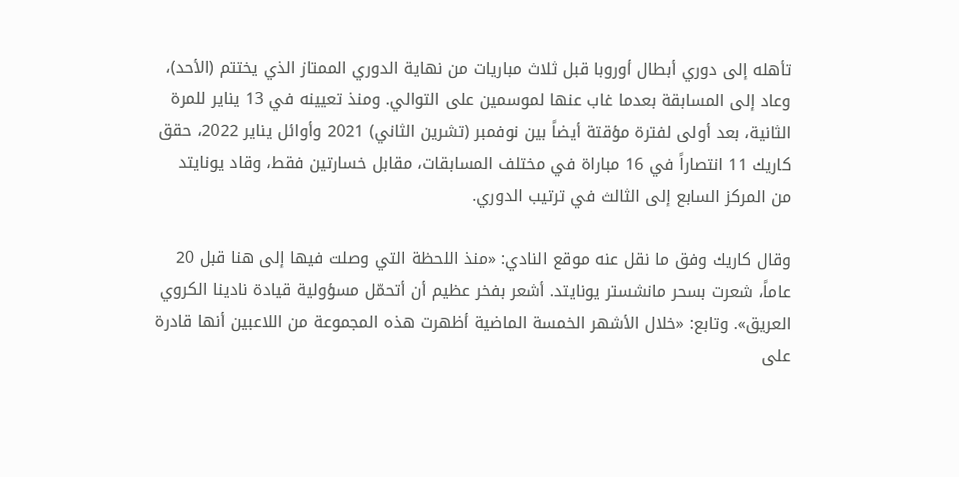تأهله إلى دوري أبطال أوروبا قبل ثلاث مباريات من نهاية الدوري الممتاز الذي يختتم (الأحد)، وعاد إلى المسابقة بعدما غاب عنها لموسمين على التوالي. ومنذ تعيينه في 13 يناير للمرة الثانية، بعد أولى لفترة مؤقتة أيضاً بين نوفمبر (تشرين الثاني) 2021 وأوائل يناير 2022، حقق كاريك 11 انتصاراً في 16 مباراة في مختلف المسابقات، مقابل خسارتين فقط، وقاد يونايتد من المركز السابع إلى الثالث في ترتيب الدوري.

وقال كاريك وفق ما نقل عنه موقع النادي: «منذ اللحظة التي وصلت فيها إلى هنا قبل 20 عاماً، شعرت بسحر مانشستر يونايتد. أشعر بفخر عظيم أن أتحمّل مسؤولية قيادة نادينا الكروي العريق». وتابع: «خلال الأشهر الخمسة الماضية أظهرت هذه المجموعة من اللاعبين أنها قادرة على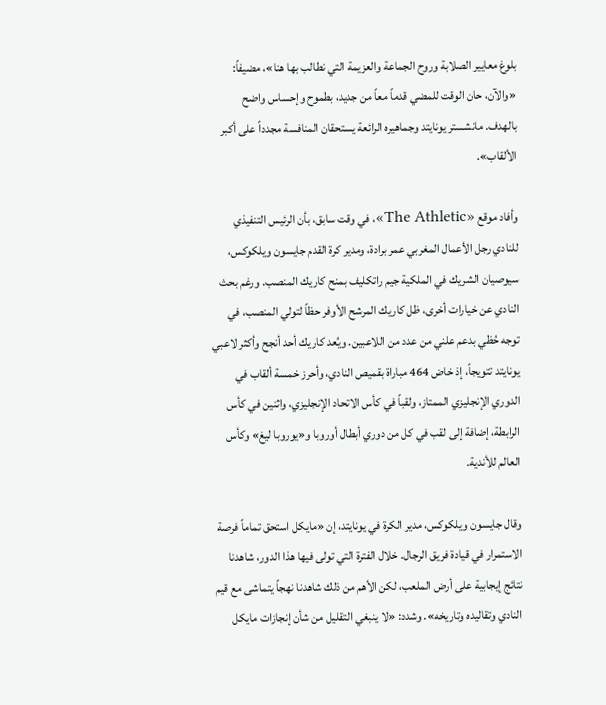بلوغ معايير الصلابة وروح الجماعة والعزيمة التي نطالب بها هنا»، مضيفاً: «والآن، حان الوقت للمضي قدماً معاً من جديد، بطموح وإحساس واضح بالهدف. مانشستر يونايتد وجماهيره الرائعة يستحقان المنافسة مجدداً على أكبر الألقاب».

وأفاد موقع «The Athletic»، في وقت سابق، بأن الرئيس التنفيذي للنادي رجل الأعمال المغربي عمر برادة، ومدير كرة القدم جايسون ويلكوكس، سيوصيان الشريك في الملكية جيم راتكليف بمنح كاريك المنصب. ورغم بحث النادي عن خيارات أخرى، ظل كاريك المرشح الأوفر حظاً لتولي المنصب، في توجه حُظي بدعم علني من عدد من اللاعبين. ويُعد كاريك أحد أنجح وأكثر لاعبي يونايتد تتويجاً، إذ خاض 464 مباراة بقميص النادي، وأحرز خمسة ألقاب في الدوري الإنجليزي الممتاز، ولقباً في كأس الاتحاد الإنجليزي، واثنين في كأس الرابطة، إضافة إلى لقب في كل من دوري أبطال أوروبا و«يوروبا ليغ» وكأس العالم للأندية.

وقال جايسون ويلكوكس، مدير الكرة في يونايتد، إن «مايكل استحق تماماً فرصة الاستمرار في قيادة فريق الرجال. خلال الفترة التي تولى فيها هذا الدور، شاهدنا نتائج إيجابية على أرض الملعب، لكن الأهم من ذلك شاهدنا نهجاً يتماشى مع قيم النادي وتقاليده وتاريخه». وشدد: «لا ينبغي التقليل من شأن إنجازات مايكل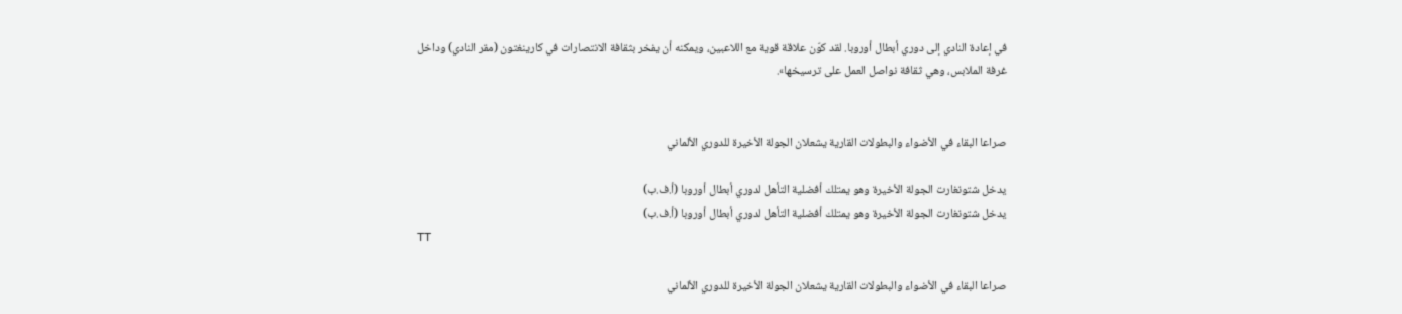في إعادة النادي إلى دوري أبطال أوروبا. لقد كوّن علاقة قوية مع اللاعبين، ويمكنه أن يفخر بثقافة الانتصارات في كارينغتون (مقر النادي) وداخل غرفة الملابس، وهي ثقافة نواصل العمل على ترسيخها».


صراعا البقاء في الأضواء والبطولات القارية يشعلان الجولة الأخيرة للدوري الألماني

يدخل شتوتغارت الجولة الأخيرة وهو يمتلك أفضلية التأهل لدوري أبطال أوروبا (أ.ف.ب)
يدخل شتوتغارت الجولة الأخيرة وهو يمتلك أفضلية التأهل لدوري أبطال أوروبا (أ.ف.ب)
TT

صراعا البقاء في الأضواء والبطولات القارية يشعلان الجولة الأخيرة للدوري الألماني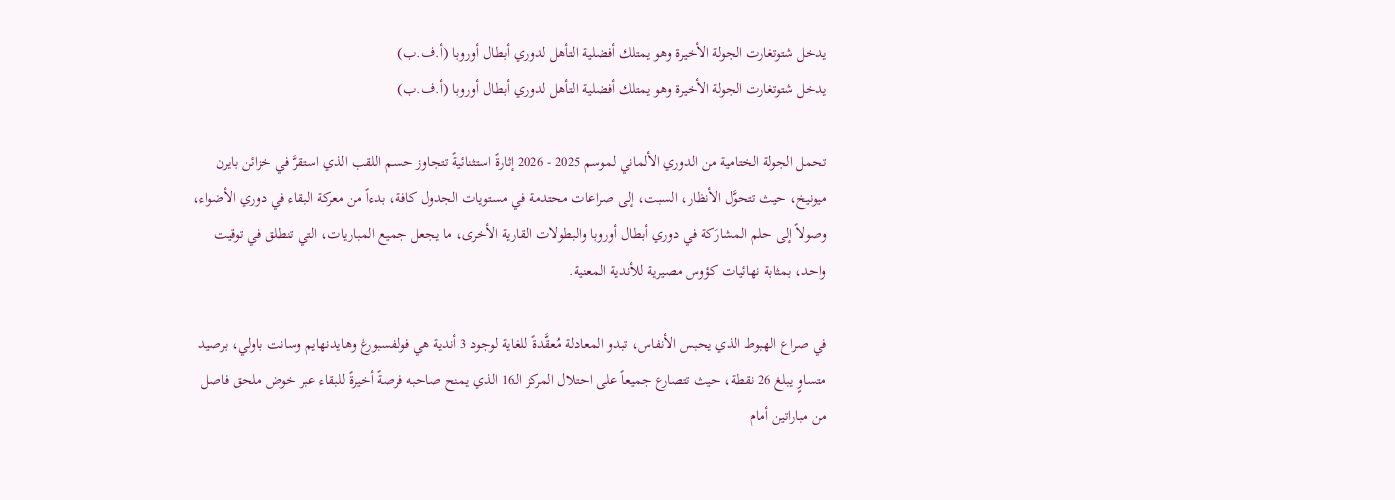يدخل شتوتغارت الجولة الأخيرة وهو يمتلك أفضلية التأهل لدوري أبطال أوروبا (أ.ف.ب)
يدخل شتوتغارت الجولة الأخيرة وهو يمتلك أفضلية التأهل لدوري أبطال أوروبا (أ.ف.ب)

تحمل الجولة الختامية من الدوري الألماني لموسم 2025 - 2026 إثارةً استثنائيةً تتجاوز حسم اللقب الذي استقرَّ في خزائن بايرن ميونيخ، حيث تتحوَّل الأنظار، السبت، إلى صراعات محتدمة في مستويات الجدول كافة، بدءاً من معركة البقاء في دوري الأضواء، وصولاً إلى حلم المشارَكة في دوري أبطال أوروبا والبطولات القارية الأخرى، ما يجعل جميع المباريات، التي تنطلق في توقيت واحد، بمثابة نهائيات كؤوس مصيرية للأندية المعنية.

في صراع الهبوط الذي يحبس الأنفاس، تبدو المعادلة مُعقَّدةً للغاية لوجود 3 أندية هي فولفسبورغ وهايدنهايم وسانت باولي، برصيد متساوٍ يبلغ 26 نقطة، حيث تتصارع جميعاً على احتلال المركز الـ16 الذي يمنح صاحبه فرصةً أخيرةً للبقاء عبر خوض ملحق فاصل من مباراتين أمام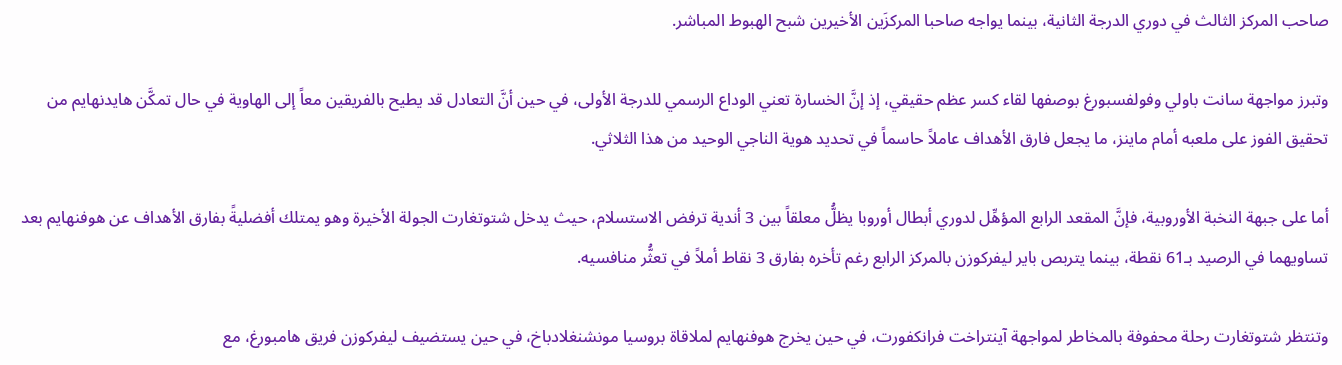صاحب المركز الثالث في دوري الدرجة الثانية، بينما يواجه صاحبا المركزَين الأخيرين شبح الهبوط المباشر.

وتبرز مواجهة سانت باولي وفولفسبورغ بوصفها لقاء كسر عظم حقيقي، إذ إنَّ الخسارة تعني الوداع الرسمي للدرجة الأولى، في حين أنَّ التعادل قد يطيح بالفريقين معاً إلى الهاوية في حال تمكَّن هايدنهايم من تحقيق الفوز على ملعبه أمام ماينز، ما يجعل فارق الأهداف عاملاً حاسماً في تحديد هوية الناجي الوحيد من هذا الثلاثي.

أما على جبهة النخبة الأوروبية، فإنَّ المقعد الرابع المؤهِّل لدوري أبطال أوروبا يظلُّ معلقاً بين 3 أندية ترفض الاستسلام، حيث يدخل شتوتغارت الجولة الأخيرة وهو يمتلك أفضليةً بفارق الأهداف عن هوفنهايم بعد تساويهما في الرصيد بـ61 نقطة، بينما يتربص باير ليفركوزن بالمركز الرابع رغم تأخره بفارق 3 نقاط أملاً في تعثُّر منافسيه.

وتنتظر شتوتغارت رحلة محفوفة بالمخاطر لمواجهة آينتراخت فرانكفورت، في حين يخرج هوفنهايم لملاقاة بروسيا مونشنغلادباخ، في حين يستضيف ليفركوزن فريق هامبورغ، مع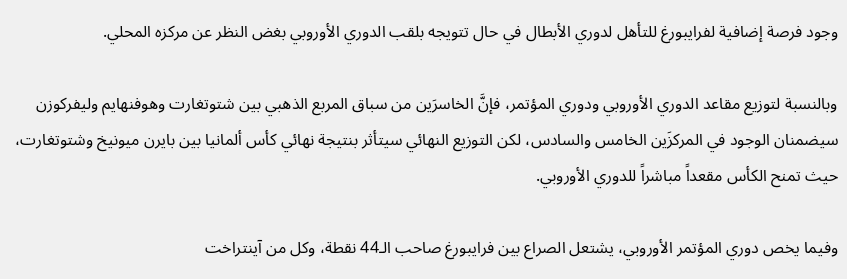وجود فرصة إضافية لفرايبورغ للتأهل لدوري الأبطال في حال تتويجه بلقب الدوري الأوروبي بغض النظر عن مركزه المحلي.

وبالنسبة لتوزيع مقاعد الدوري الأوروبي ودوري المؤتمر، فإنَّ الخاسرَين من سباق المربع الذهبي بين شتوتغارت وهوفنهايم وليفركوزن سيضمنان الوجود في المركزَين الخامس والسادس، لكن التوزيع النهائي سيتأثر بنتيجة نهائي كأس ألمانيا بين بايرن ميونيخ وشتوتغارت، حيث تمنح الكأس مقعداً مباشراً للدوري الأوروبي.

وفيما يخص دوري المؤتمر الأوروبي، يشتعل الصراع بين فرايبورغ صاحب الـ44 نقطة، وكل من آينتراخت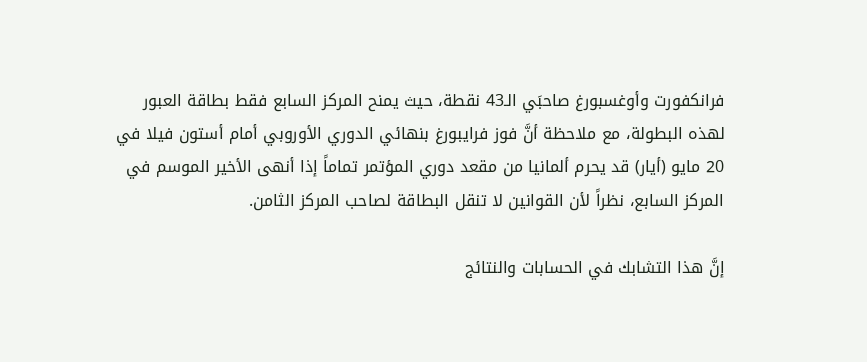فرانكفورت وأوغسبورغ صاحبَي الـ43 نقطة، حيث يمنح المركز السابع فقط بطاقة العبور لهذه البطولة، مع ملاحظة أنَّ فوز فرايبورغ بنهائي الدوري الأوروبي أمام أستون فيلا في 20 مايو (أيار) قد يحرم ألمانيا من مقعد دوري المؤتمر تماماً إذا أنهى الأخير الموسم في المركز السابع، نظراً لأن القوانين لا تنقل البطاقة لصاحب المركز الثامن.

إنَّ هذا التشابك في الحسابات والنتائج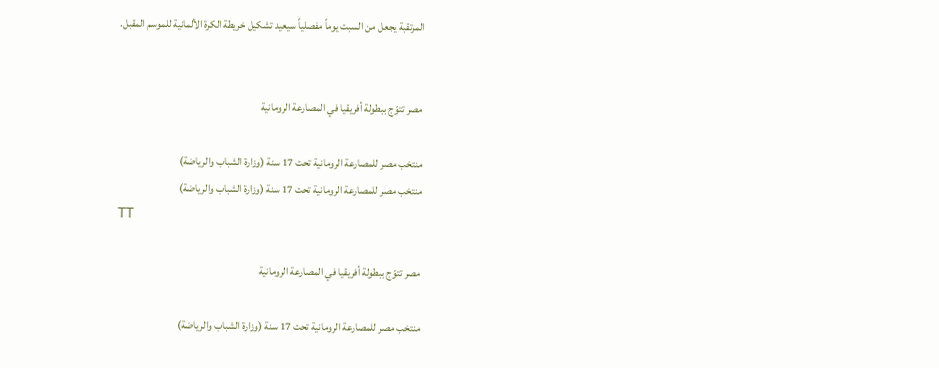المرتقبة يجعل من السبت يوماً مفصلياً سيعيد تشكيل خريطة الكرة الألمانية للموسم المقبل.


مصر تتوّج ببطولة أفريقيا في المصارعة الرومانية

منتخب مصر للمصارعة الرومانية تحت 17 سنة (وزارة الشباب والرياضة)
منتخب مصر للمصارعة الرومانية تحت 17 سنة (وزارة الشباب والرياضة)
TT

مصر تتوّج ببطولة أفريقيا في المصارعة الرومانية

منتخب مصر للمصارعة الرومانية تحت 17 سنة (وزارة الشباب والرياضة)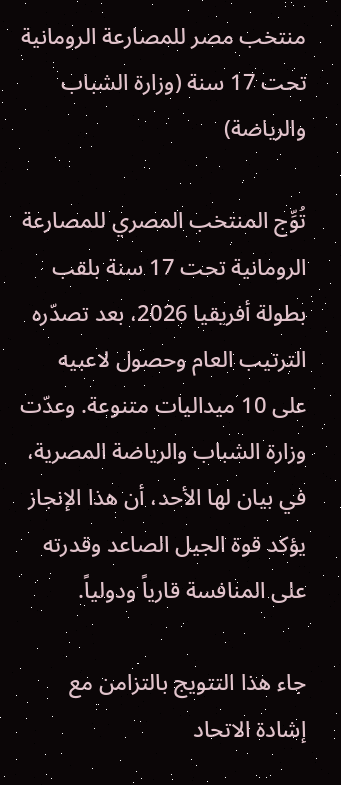منتخب مصر للمصارعة الرومانية تحت 17 سنة (وزارة الشباب والرياضة)

تُوِّج المنتخب المصري للمصارعة الرومانية تحت 17 سنة بلقب بطولة أفريقيا 2026، بعد تصدّره الترتيب العام وحصول لاعبيه على 10 ميداليات متنوعة. وعدّت وزارة الشباب والرياضة المصرية، في بيان لها الأحد، أن هذا الإنجاز يؤكد قوة الجيل الصاعد وقدرته على المنافسة قارياً ودولياً.

جاء هذا التتويج بالتزامن مع إشادة الاتحاد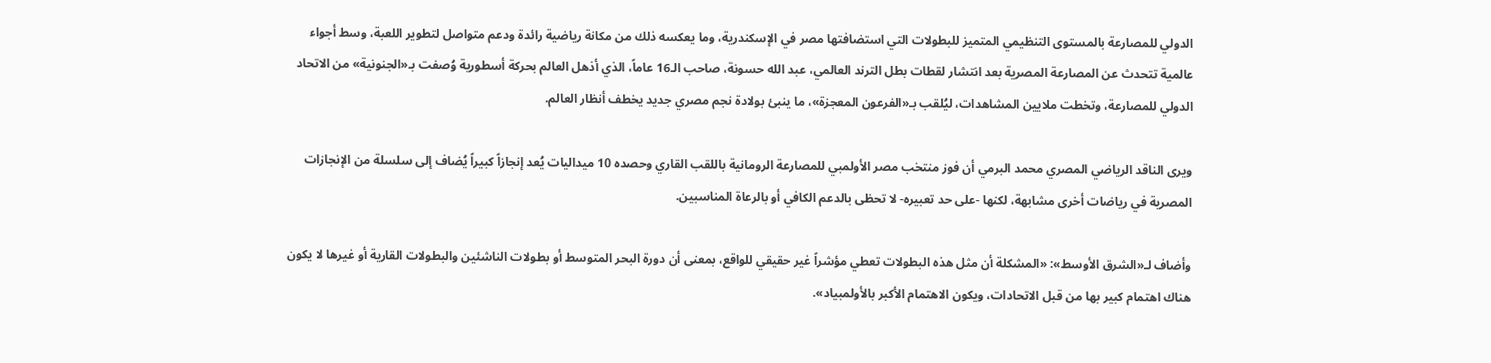الدولي للمصارعة بالمستوى التنظيمي المتميز للبطولات التي استضافتها مصر في الإسكندرية، وما يعكسه ذلك من مكانة رياضية رائدة ودعم متواصل لتطوير اللعبة، وسط أجواء عالمية تتحدث عن المصارعة المصرية بعد انتشار لقطات بطل الترند العالمي، عبد الله حسونة، صاحب الـ16 عاماً، الذي أذهل العالم بحركة أسطورية وُصفت بـ«الجنونية» من الاتحاد الدولي للمصارعة، وتخطت ملايين المشاهدات، ليُلقب بـ«الفرعون المعجزة»، ما ينبئ بولادة نجم مصري جديد يخطف أنظار العالم.

ويرى الناقد الرياضي المصري محمد البرمي أن فوز منتخب مصر الأولمبي للمصارعة الرومانية باللقب القاري وحصده 10 ميداليات يُعد إنجازاً كبيراً يُضاف إلى سلسلة من الإنجازات المصرية في رياضات أخرى مشابهة، لكنها -على حد تعبيره- لا تحظى بالدعم الكافي أو بالرعاة المناسبين.

وأضاف لـ«الشرق الأوسط»: «المشكلة أن مثل هذه البطولات تعطي مؤشراً غير حقيقي للواقع، بمعنى أن دورة البحر المتوسط أو بطولات الناشئين والبطولات القارية أو غيرها لا يكون هناك اهتمام كبير بها من قبل الاتحادات، ويكون الاهتمام الأكبر بالأولمبياد».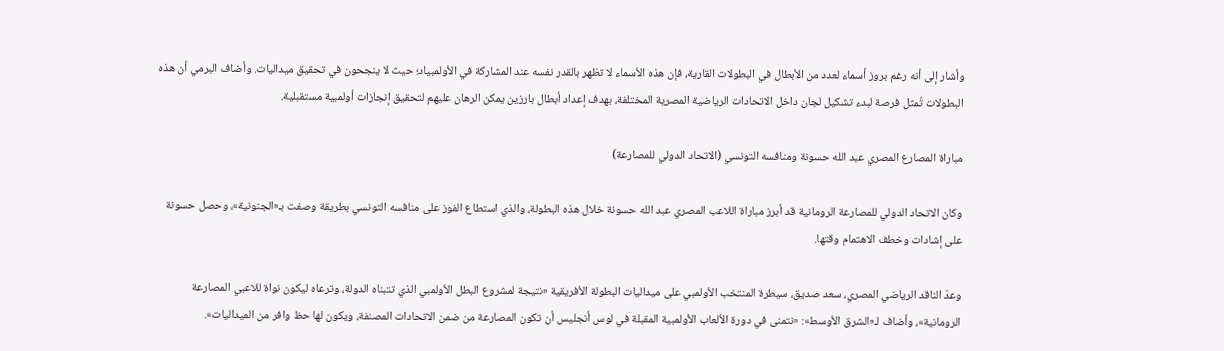وأشار إلى أنه رغم بروز أسماء لعدد من الأبطال في البطولات القارية، فإن هذه الأسماء لا تظهر بالقدر نفسه عند المشاركة في الأولمبياد؛ حيث لا ينجحون في تحقيق ميداليات. وأضاف البرمي أن هذه البطولات تُمثل فرصة لبدء تشكيل لجان داخل الاتحادات الرياضية المصرية المختلفة، بهدف إعداد أبطال بارزين يمكن الرهان عليهم لتحقيق إنجازات أولمبية مستقبلية.

مباراة المصارع المصري عبد الله حسونة ومنافسه التونسي (الاتحاد الدولي للمصارعة)

وكان الاتحاد الدولي للمصارعة الرومانية قد أبرز مباراة اللاعب المصري عبد الله حسونة خلال هذه البطولة، والذي استطاع الفوز على منافسه التونسي بطريقة وصفت بـ«الجنونية»، وحصل حسونة على إشادات وخطف الاهتمام وقتها.

وعدّ الناقد الرياضي المصري، سعد صديق، سيطرة المنتخب الأولمبي على ميداليات البطولة الأفريقية «نتيجة لمشروع البطل الأولمبي الذي تتبناه الدولة، وترعاه ليكون نواة للاعبي المصارعة الرومانية»، وأضاف لـ«الشرق الأوسط»: «نتمنى في دورة الألعاب الأولمبية المقبلة في لوس أنجليس أن تكون المصارعة من ضمن الاتحادات المصنفة، ويكون لها حظ وافر من الميداليات».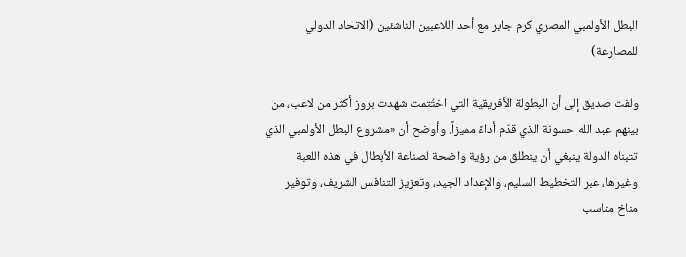البطل الأولمبي المصري كرم جابر مع أحد اللاعبين الناشئين (الاتحاد الدولي للمصارعة)

ولفت صديق إلى أن البطولة الأفريقية التي اختُتمت شهدت بروز أكثر من لاعب، من بينهم عبد الله حسونة الذي قدّم أداءً مميزاً. وأوضح أن «مشروع البطل الأولمبي الذي تتبناه الدولة ينبغي أن ينطلق من رؤية واضحة لصناعة الأبطال في هذه اللعبة وغيرها، عبر التخطيط السليم، والإعداد الجيد، وتعزيز التنافس الشريف، وتوفير مناخ مناسب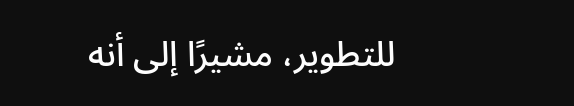للتطوير، مشيرًا إلى أنه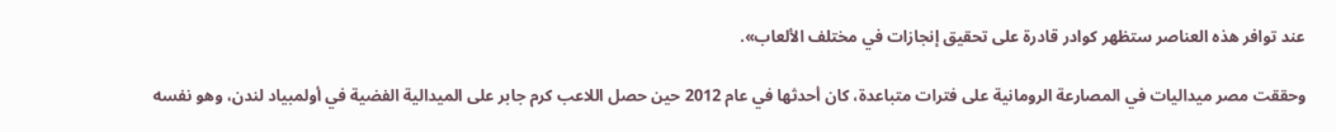عند توافر هذه العناصر ستظهر كوادر قادرة على تحقيق إنجازات في مختلف الألعاب».

وحققت مصر ميداليات في المصارعة الرومانية على فترات متباعدة، كان أحدثها في عام 2012 حين حصل اللاعب كرم جابر على الميدالية الفضية في أولمبياد لندن، وهو نفسه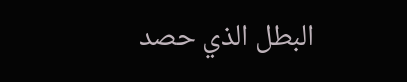البطل الذي حصد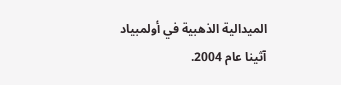الميدالية الذهبية في أولمبياد آثينا عام 2004.